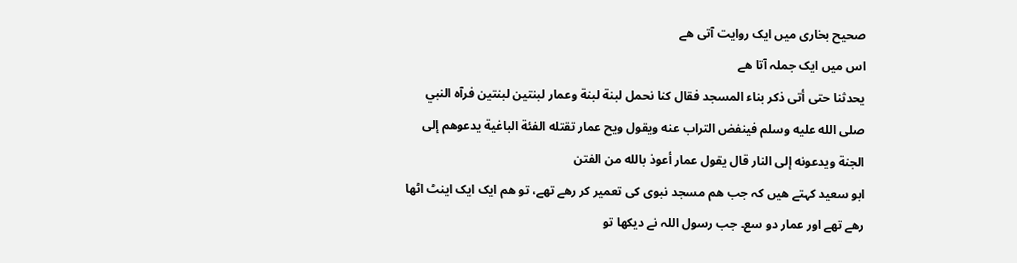صحیح بخاری میں ایک روایت آتی ھے
اس میں ایک جملہ آتا ھے
يحدثنا حتى أتى ذكر بناء المسجد فقال كنا نحمل لبنة لبنة وعمار لبنتين لبنتين فرآه النبي صلى الله عليه وسلم فينفض التراب عنه ويقول ويح عمار تقتله الفئة الباغية يدعوهم إلى الجنة ويدعونه إلى النار قال يقول عمار أعوذ بالله من الفتن
ابو سعید کہتے ھیں کہ جب ھم مسجد نبوی کی تعمیر کر رھے تھے، تو ھم ایک ایک اینٹ اٹھا رھے تھے اور عمار دو سع۔ جب رسول اللہ نے دیکھا تو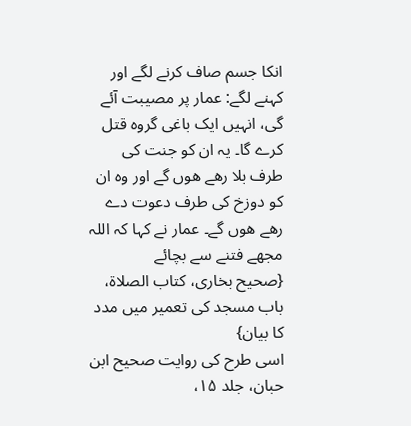انکا جسم صاف کرنے لگے اور کہنے لگے: عمار پر مصیبت آئے گی، انہیں ایک باغی گروہ قتل کرے گا۔ یہ ان کو جنت کی طرف بلا رھے ھوں گے اور وہ ان کو دوزخ کی طرف دعوت دے رھے ھوں گے۔ عمار نے کہا کہ اللہ مجھے فتنے سے بچائے
{صحیح بخاری، کتاب الصلاۃ، باب مسجد کی تعمیر میں مدد کا بیان}
اسی طرح کی روایت صحیح ابن حبان، جلد ۱۵،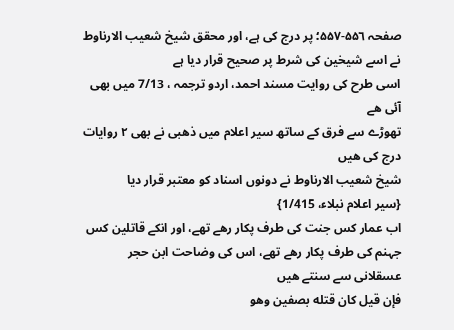صفحہ ۵۵٦-۵۵۷؛ پر درج کی ہے، اور محقق شیخ شعیب الارناوط نے اسے شیخین کی شرط پر صحیح قرار دیا ہے
اسی طرح کی روایت مسند احمد، اردو ترجمہ ، 7/13 میں بھی آئی ھے
تھوڑے سے فرق کے ساتھ سیر اعلام میں ذھبی نے بھی ۲ روایات درج کی ھیں
شیخ شعیب الارناوط نے دونوں اسناد کو معتبر قرار دیا
{سیر اعلام نبلاء، 1/415}
اب عمار کس جنت کی طرف پکار رھے تھے، اور انکے قاتلین کس جہنم کی طرف پکار رھے تھے، اس کی وضاحت ابن حجر عسقلانی سے سنتے ھیں
فإن قيل كان قتله بصفين وهو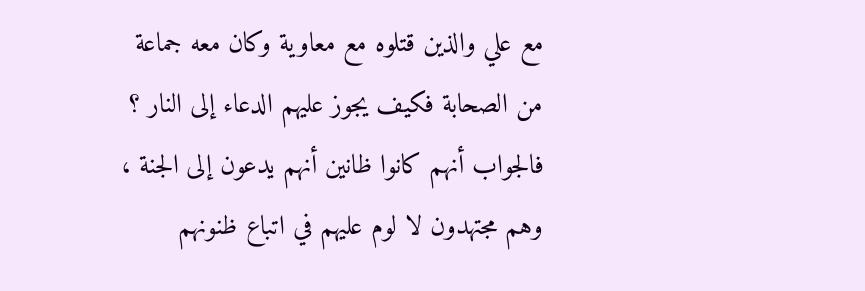مع علي والذين قتلوه مع معاوية وكان معه جماعة من الصحابة فكيف يجوز عليهم الدعاء إلى النار ؟ فالجواب أنهم كانوا ظانين أنهم يدعون إلى الجنة ، وهم مجتهدون لا لوم عليهم في اتباع ظنونهم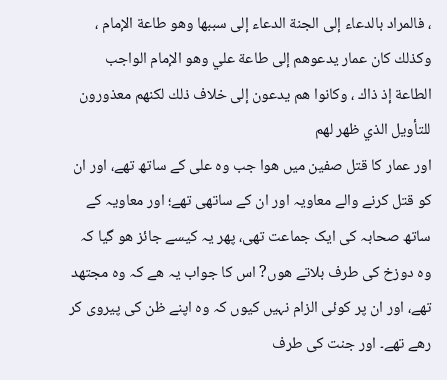، فالمراد بالدعاء إلى الجنة الدعاء إلى سببها وهو طاعة الإمام ، وكذلك كان عمار يدعوهم إلى طاعة علي وهو الإمام الواجب الطاعة إذ ذاك ، وكانوا هم يدعون إلى خلاف ذلك لكنهم معذورون للتأويل الذي ظهر لهم
اور عمار کا قتل صفین میں ھوا جب وہ علی کے ساتھ تھے، اور ان کو قتل کرنے والے معاویہ اور ان کے ساتھی تھے؛ اور معاویہ کے ساتھ صحابہ کی ایک جماعت تھی، پھر یہ کیسے جائز ھو گیا کہ وہ دوزخ کی طرف بلاتے ھوں? اس کا جواب یہ ھے کہ وہ مجتھد تھے، اور ان پر کوئی الزام نہیں کیوں کہ وہ اپنے ظن کی پیروی کر رھے تھے۔ اور جنت کی طرف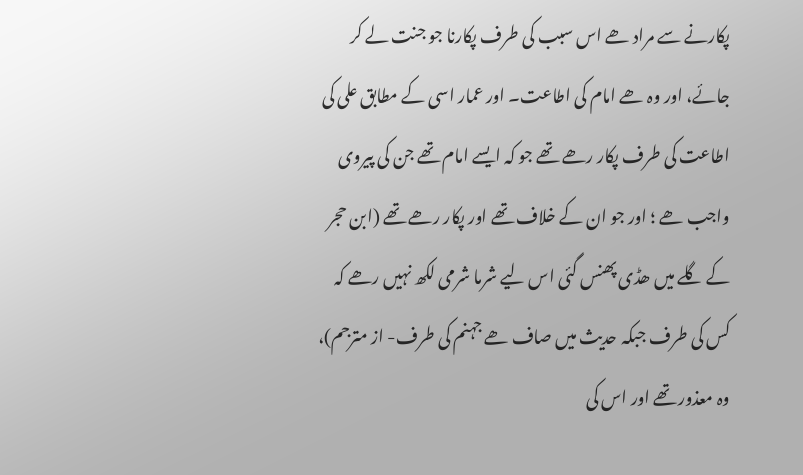پکارنے سے مراد ھے اس سبب کی طرف پکارنا جو جنت لے کر جائے، اور وہ ھے امام کی اطاعت۔ اور عمار اسی کے مطابق علی کی اطاعت کی طرف پکار رھے تھے جو کہ ایسے امام تھے جن کی پیروی واجب ھے ؛ اور جو ان کے خلاف تھے اور پکار رھے تھے (ابن حجر کے گلے میں ھڈی پھنس گئی اس لیے شرما شرمی لکھ نہیں رھے کہ کس کی طرف جبکہ حدیث میں صاف ھے جہنم کی طرف- از مترجم)، وہ معذور تھے اور اس کی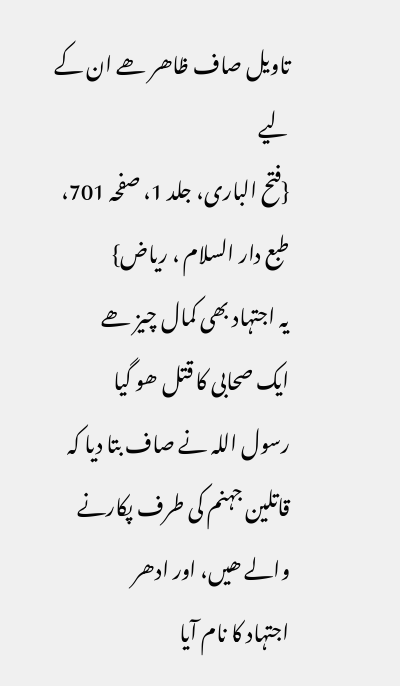تاویل صاف ظاھر ھے ان کے لیے
{فتح الباری، جلد 1، صفحہ 701، طبع دار السلام ، ریاض}
یہ اجتہاد بھی کمال چیز ھے
ایک صحابی کا قتل ھو گیا
رسول اللہ نے صاف بتا دیا کہ قاتلین جہنم کی طرف پکارنے والے ھیں، اور ادھر
اجتہاد کا نام آیا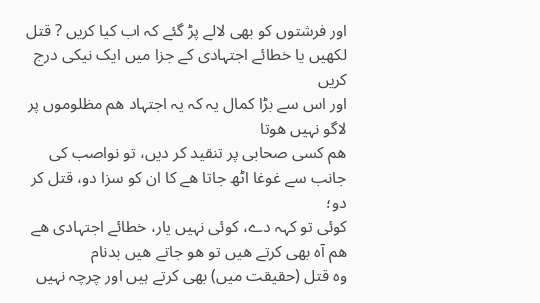اور فرشتوں کو بھی لالے پڑ گئے کہ اب کیا کریں ? قتل لکھیں یا خطائے اجتہادی کے جزا میں ایک نیکی درج کریں
اور اس سے بڑا کمال یہ کہ یہ اجتہاد ھم مظلوموں پر لاگو نہیں ھوتا
ھم کسی صحابی پر تنقید کر دیں، تو نواصب کی جانب سے غوغا اٹھ جاتا ھے کا ان کو سزا دو، قتل کر دو؛
کوئی تو کہہ دے، کوئی نہیں یار، خطائے اجتہادی ھے
ھم آہ بھی کرتے ھیں تو ھو جاتے ھیں بدنام
وہ قتل (حقیقت میں) بھی کرتے ہیں اور چرچہ نہیں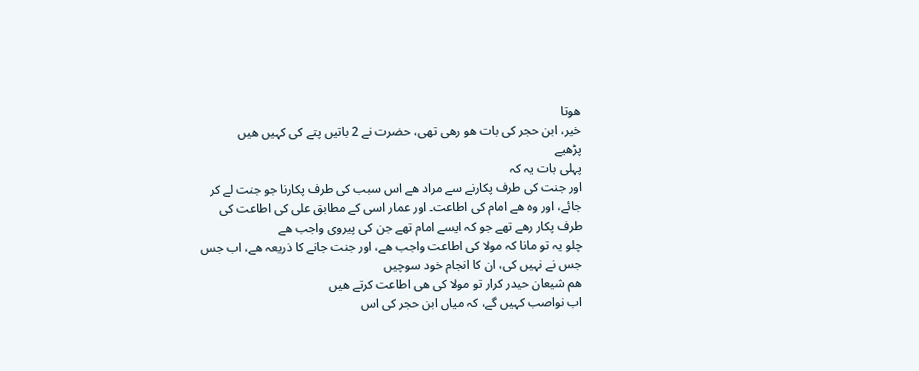ھوتا
خیر، ابن حجر کی بات ھو رھی تھی، حضرت نے 2 باتیں پتے کی کہیں ھیں
پڑھیے
پہلی بات یہ کہ
اور جنت کی طرف پکارنے سے مراد ھے اس سبب کی طرف پکارنا جو جنت لے کر جائے، اور وہ ھے امام کی اطاعت۔ اور عمار اسی کے مطابق علی کی اطاعت کی طرف پکار رھے تھے جو کہ ایسے امام تھے جن کی پیروی واجب ھے
چلو یہ تو مانا کہ مولا کی اطاعت واجب ھے، اور جنت جانے کا ذریعہ ھے، اب جس جس نے نہیں کی، ان کا انجام خود سوچیں
ھم شیعان حیدر کرار تو مولا کی ھی اطاعت کرتے ھیں
اب نواصب کہیں گے، کہ میاں ابن حجر کی اس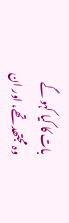بات کا کیا کہو گے
وہ مجتھد تھے، اور ان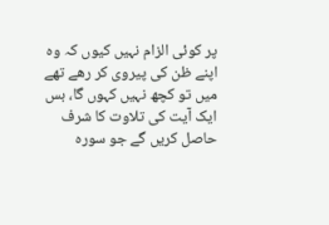پر کوئی الزام نہیں کیوں کہ وہ اپنے ظن کی پیروی کر رھے تھے
میں تو کچھ نہیں کہوں گا، بس ایک آیت کی تلاوت کا شرف حاصل کریں گے جو سورہ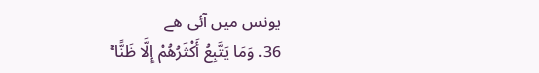یونس میں آئی ھے
36. وَمَا يَتَّبِعُ أَكْثَرُهُمْ إِلَّا ظَنًّا ۚ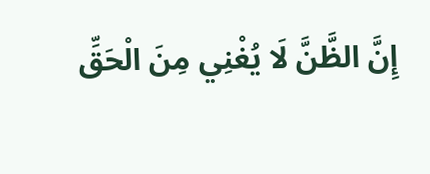إِنَّ الظَّنَّ لَا يُغْنِي مِنَ الْحَقِّ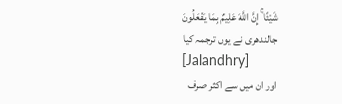شَيْئًا ۚ إِنَّ اللَّهَ عَلِيمٌ بِمَا يَفْعَلُونَ
جالندھری نے یوں ترجمہ کیا
[Jalandhry]
اور ان میں سے اکثر صرف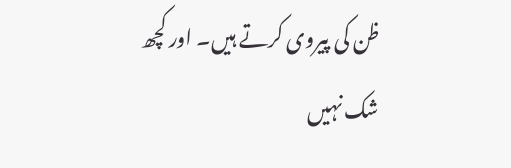ظن کی پیروی کرتے ہیں۔ اور کچھ شک نہیں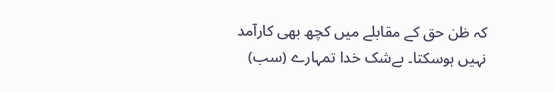کہ ظن حق کے مقابلے میں کچھ بھی کارآمد نہیں ہوسکتا۔ بےشک خدا تمہارے (سب)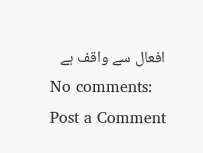افعال سے واقف ہے
No comments:
Post a Comment